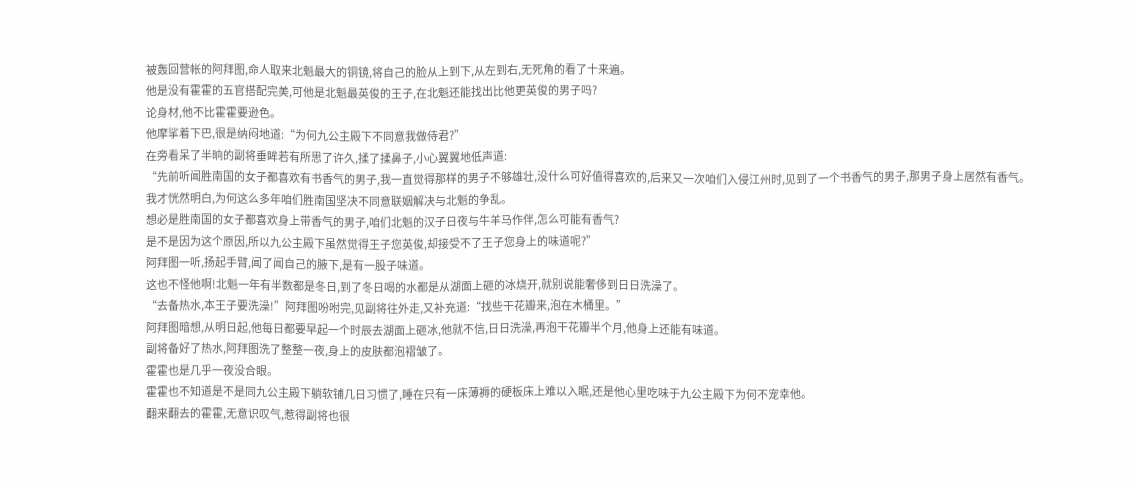被轰回营帐的阿拜图,命人取来北魁最大的铜镜,将自己的脸从上到下,从左到右,无死角的看了十来遍。
他是没有霍霍的五官搭配完美,可他是北魁最英俊的王子,在北魁还能找出比他更英俊的男子吗?
论身材,他不比霍霍要逊色。
他摩挲着下巴,很是纳闷地道:“为何九公主殿下不同意我做侍君?”
在旁看呆了半晌的副将垂眸若有所思了许久,揉了揉鼻子,小心翼翼地低声道:
“先前听闻胜南国的女子都喜欢有书香气的男子,我一直觉得那样的男子不够雄壮,没什么可好值得喜欢的,后来又一次咱们入侵江州时,见到了一个书香气的男子,那男子身上居然有香气。
我才恍然明白,为何这么多年咱们胜南国坚决不同意联姻解决与北魁的争乱。
想必是胜南国的女子都喜欢身上带香气的男子,咱们北魁的汉子日夜与牛羊马作伴,怎么可能有香气?
是不是因为这个原因,所以九公主殿下虽然觉得王子您英俊,却接受不了王子您身上的味道呢?”
阿拜图一听,扬起手臂,闻了闻自己的腋下,是有一股子味道。
这也不怪他啊!北魁一年有半数都是冬日,到了冬日喝的水都是从湖面上砸的冰烧开,就别说能奢侈到日日洗澡了。
“去备热水,本王子要洗澡!”阿拜图吩咐完,见副将往外走,又补充道:“找些干花瓣来,泡在木桶里。”
阿拜图暗想,从明日起,他每日都要早起一个时辰去湖面上砸冰,他就不信,日日洗澡,再泡干花瓣半个月,他身上还能有味道。
副将备好了热水,阿拜图洗了整整一夜,身上的皮肤都泡褶皱了。
霍霍也是几乎一夜没合眼。
霍霍也不知道是不是同九公主殿下躺软铺几日习惯了,睡在只有一床薄褥的硬板床上难以入眠,还是他心里吃味于九公主殿下为何不宠幸他。
翻来翻去的霍霍,无意识叹气,惹得副将也很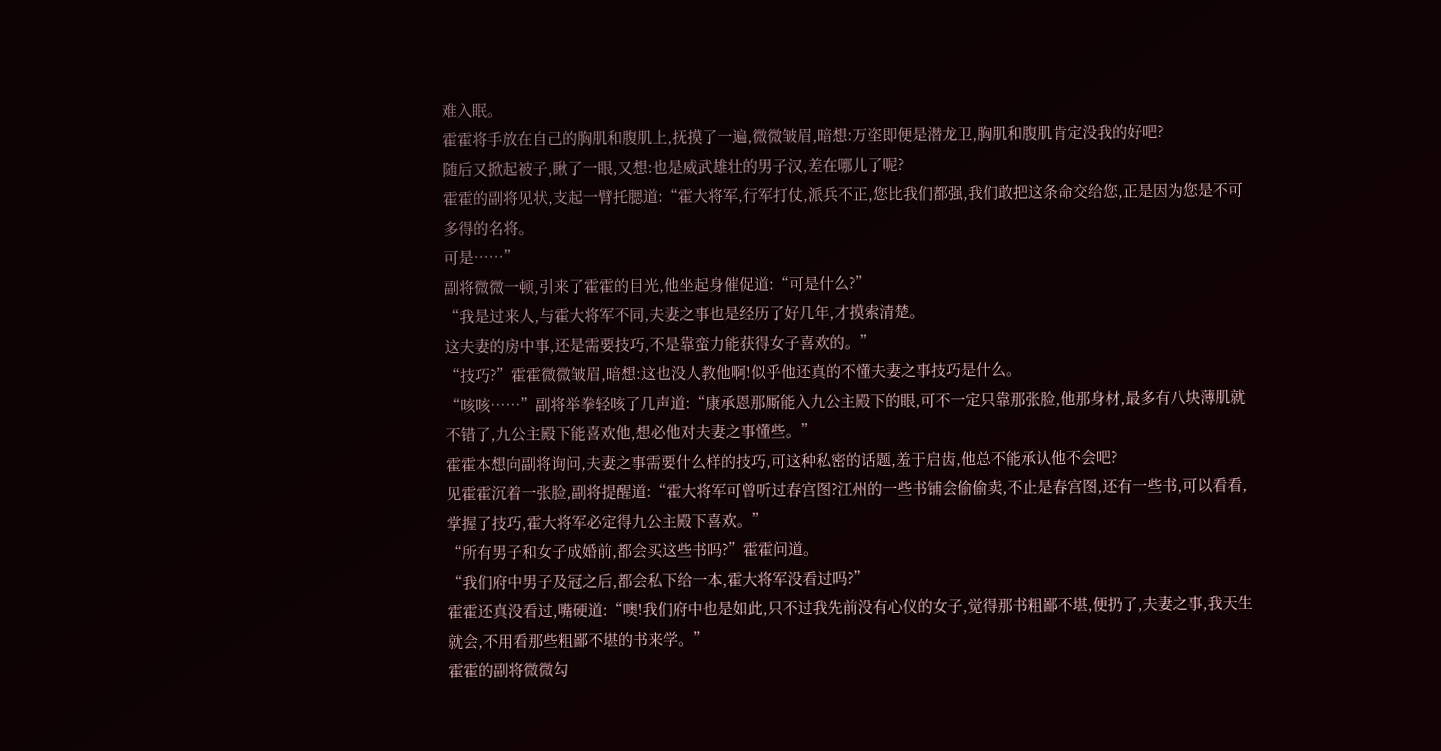难入眠。
霍霍将手放在自己的胸肌和腹肌上,抚摸了一遍,微微皱眉,暗想:万垐即便是潜龙卫,胸肌和腹肌肯定没我的好吧?
随后又掀起被子,瞅了一眼,又想:也是威武雄壮的男子汉,差在哪儿了呢?
霍霍的副将见状,支起一臂托腮道:“霍大将军,行军打仗,派兵不正,您比我们都强,我们敢把这条命交给您,正是因为您是不可多得的名将。
可是……”
副将微微一顿,引来了霍霍的目光,他坐起身催促道:“可是什么?”
“我是过来人,与霍大将军不同,夫妻之事也是经历了好几年,才摸索清楚。
这夫妻的房中事,还是需要技巧,不是靠蛮力能获得女子喜欢的。”
“技巧?”霍霍微微皱眉,暗想:这也没人教他啊!似乎他还真的不懂夫妻之事技巧是什么。
“咳咳……”副将举拳轻咳了几声道:“康承恩那厮能入九公主殿下的眼,可不一定只靠那张脸,他那身材,最多有八块薄肌就不错了,九公主殿下能喜欢他,想必他对夫妻之事懂些。”
霍霍本想向副将询问,夫妻之事需要什么样的技巧,可这种私密的话题,羞于启齿,他总不能承认他不会吧?
见霍霍沉着一张脸,副将提醒道:“霍大将军可曾听过春宫图?江州的一些书铺会偷偷卖,不止是春宫图,还有一些书,可以看看,掌握了技巧,霍大将军必定得九公主殿下喜欢。”
“所有男子和女子成婚前,都会买这些书吗?”霍霍问道。
“我们府中男子及冠之后,都会私下给一本,霍大将军没看过吗?”
霍霍还真没看过,嘴硬道:“噢!我们府中也是如此,只不过我先前没有心仪的女子,觉得那书粗鄙不堪,便扔了,夫妻之事,我天生就会,不用看那些粗鄙不堪的书来学。”
霍霍的副将微微勾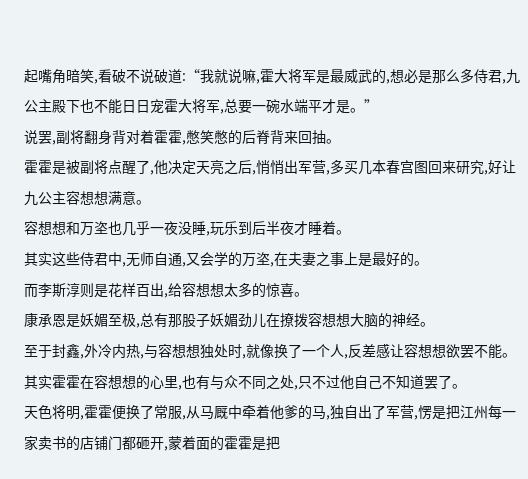起嘴角暗笑,看破不说破道:“我就说嘛,霍大将军是最威武的,想必是那么多侍君,九公主殿下也不能日日宠霍大将军,总要一碗水端平才是。”
说罢,副将翻身背对着霍霍,憋笑憋的后脊背来回抽。
霍霍是被副将点醒了,他决定天亮之后,悄悄出军营,多买几本春宫图回来研究,好让九公主容想想满意。
容想想和万垐也几乎一夜没睡,玩乐到后半夜才睡着。
其实这些侍君中,无师自通,又会学的万垐,在夫妻之事上是最好的。
而李斯淳则是花样百出,给容想想太多的惊喜。
康承恩是妖媚至极,总有那股子妖媚劲儿在撩拨容想想大脑的神经。
至于封鑫,外冷内热,与容想想独处时,就像换了一个人,反差感让容想想欲罢不能。
其实霍霍在容想想的心里,也有与众不同之处,只不过他自己不知道罢了。
天色将明,霍霍便换了常服,从马厩中牵着他爹的马,独自出了军营,愣是把江州每一家卖书的店铺门都砸开,蒙着面的霍霍是把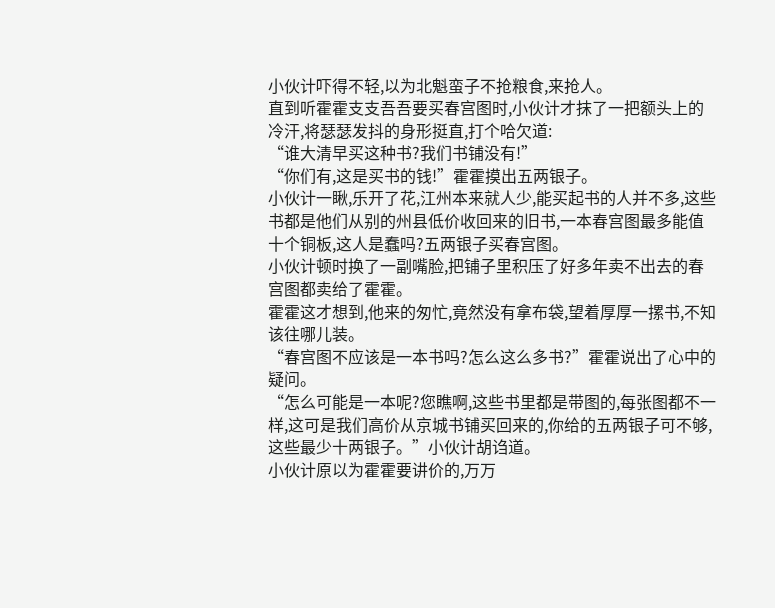小伙计吓得不轻,以为北魁蛮子不抢粮食,来抢人。
直到听霍霍支支吾吾要买春宫图时,小伙计才抹了一把额头上的冷汗,将瑟瑟发抖的身形挺直,打个哈欠道:
“谁大清早买这种书?我们书铺没有!”
“你们有,这是买书的钱!”霍霍摸出五两银子。
小伙计一瞅,乐开了花,江州本来就人少,能买起书的人并不多,这些书都是他们从别的州县低价收回来的旧书,一本春宫图最多能值十个铜板,这人是蠢吗?五两银子买春宫图。
小伙计顿时换了一副嘴脸,把铺子里积压了好多年卖不出去的春宫图都卖给了霍霍。
霍霍这才想到,他来的匆忙,竟然没有拿布袋,望着厚厚一摞书,不知该往哪儿装。
“春宫图不应该是一本书吗?怎么这么多书?”霍霍说出了心中的疑问。
“怎么可能是一本呢?您瞧啊,这些书里都是带图的,每张图都不一样,这可是我们高价从京城书铺买回来的,你给的五两银子可不够,这些最少十两银子。”小伙计胡诌道。
小伙计原以为霍霍要讲价的,万万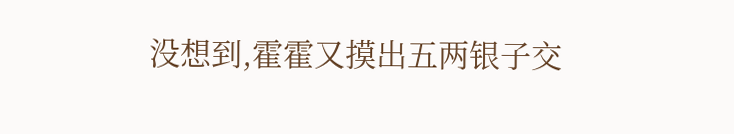没想到,霍霍又摸出五两银子交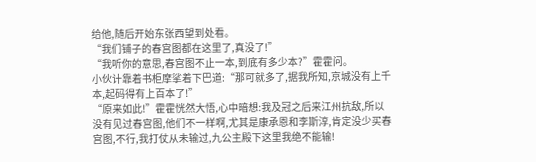给他,随后开始东张西望到处看。
“我们铺子的春宫图都在这里了,真没了!”
“我听你的意思,春宫图不止一本,到底有多少本?”霍霍问。
小伙计靠着书柜摩挲着下巴道:“那可就多了,据我所知,京城没有上千本,起码得有上百本了!”
“原来如此!”霍霍恍然大悟,心中暗想:我及冠之后来江州抗敌,所以没有见过春宫图,他们不一样啊,尤其是康承恩和李斯淳,肯定没少买春宫图,不行,我打仗从未输过,九公主殿下这里我绝不能输!